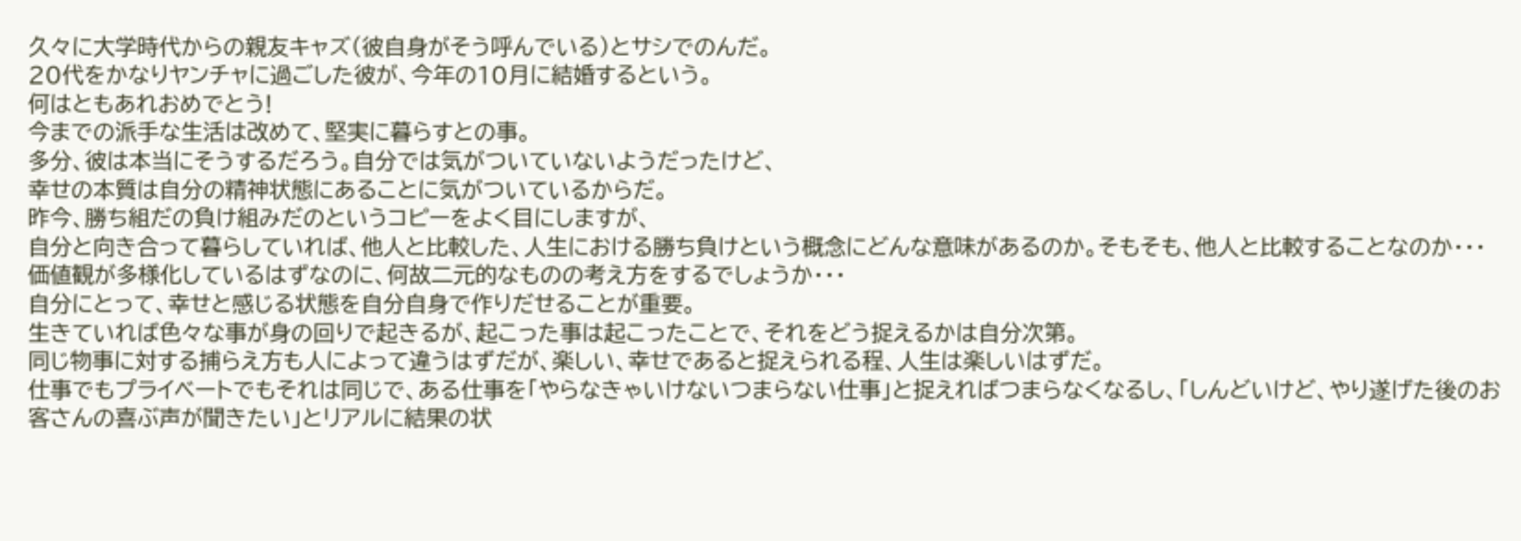久々に大学時代からの親友キャズ(彼自身がそう呼んでいる)とサシでのんだ。
20代をかなりヤンチャに過ごした彼が、今年の10月に結婚するという。
何はともあれおめでとう!
今までの派手な生活は改めて、堅実に暮らすとの事。
多分、彼は本当にそうするだろう。自分では気がついていないようだったけど、
幸せの本質は自分の精神状態にあることに気がついているからだ。
昨今、勝ち組だの負け組みだのというコピーをよく目にしますが、
自分と向き合って暮らしていれば、他人と比較した、人生における勝ち負けという概念にどんな意味があるのか。そもそも、他人と比較することなのか・・・
価値観が多様化しているはずなのに、何故二元的なものの考え方をするでしょうか・・・
自分にとって、幸せと感じる状態を自分自身で作りだせることが重要。
生きていれば色々な事が身の回りで起きるが、起こった事は起こったことで、それをどう捉えるかは自分次第。
同じ物事に対する捕らえ方も人によって違うはずだが、楽しい、幸せであると捉えられる程、人生は楽しいはずだ。
仕事でもプライベートでもそれは同じで、ある仕事を「やらなきゃいけないつまらない仕事」と捉えればつまらなくなるし、「しんどいけど、やり遂げた後のお客さんの喜ぶ声が聞きたい」とリアルに結果の状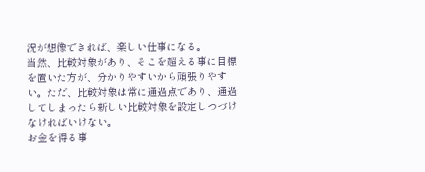況が想像できれば、楽しい仕事になる。
当然、比較対象があり、そこを超える事に目標を置いた方が、分かりやすいから頑張りやすい。ただ、比較対象は常に通過点であり、通過してしまったら新しい比較対象を設定しつづけなければいけない。
お金を得る事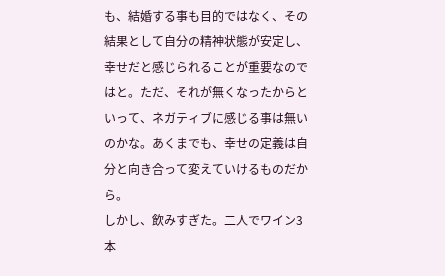も、結婚する事も目的ではなく、その結果として自分の精神状態が安定し、幸せだと感じられることが重要なのではと。ただ、それが無くなったからといって、ネガティブに感じる事は無いのかな。あくまでも、幸せの定義は自分と向き合って変えていけるものだから。
しかし、飲みすぎた。二人でワイン3本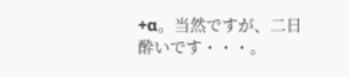+α。当然ですが、二日酔いです・・・。